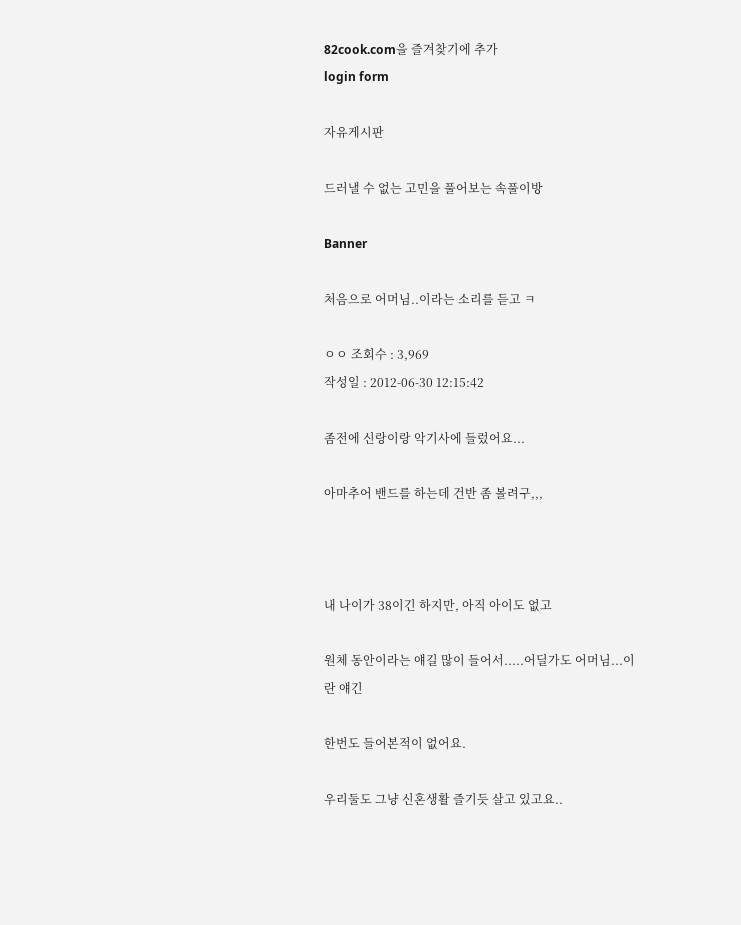82cook.com을 즐겨찾기에 추가
login form

자유게시판

드러낼 수 없는 고민을 풀어보는 속풀이방

Banner

처음으로 어머님..이라는 소리를 듣고 ㅋ

ㅇㅇ 조회수 : 3,969
작성일 : 2012-06-30 12:15:42

좀전에 신랑이랑 악기사에 들렀어요...

아마추어 밴드를 하는데 건반 좀 볼려구,,,



내 나이가 38이긴 하지만, 아직 아이도 없고

원체 동안이라는 얘길 많이 들어서.....어딜가도 어머님...이란 얘긴

한번도 들어본적이 없어요.

우리둘도 그냥 신혼생활 즐기듯 살고 있고요..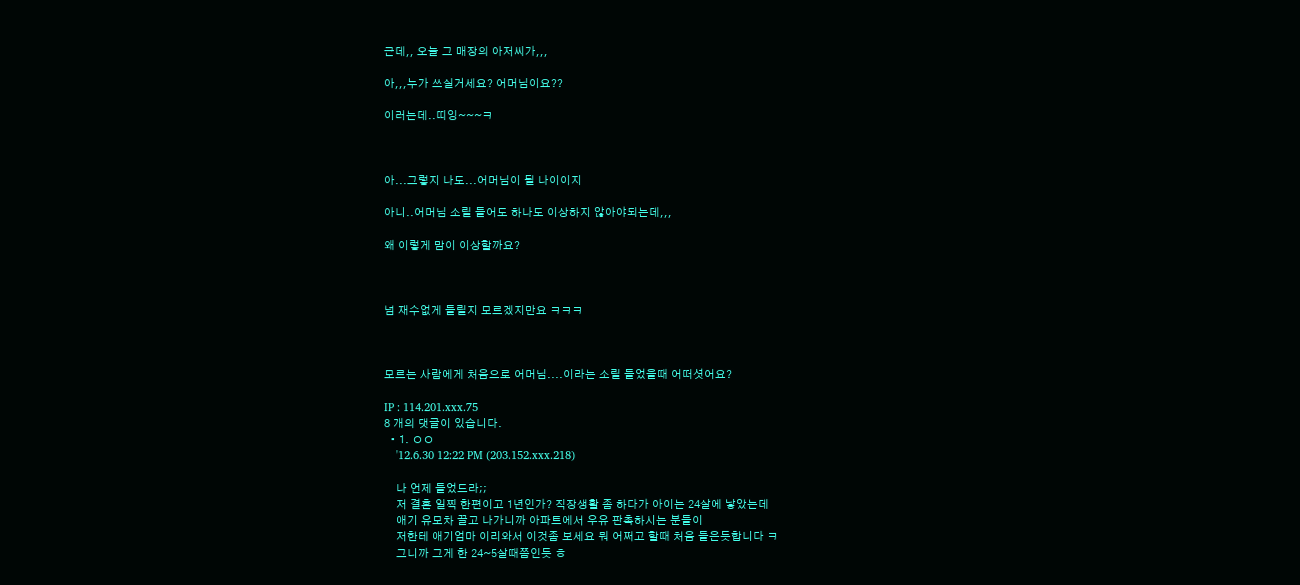근데,, 오늘 그 매장의 아저씨가,,,

아,,,누가 쓰실거세요? 어머님이요??

이러는데..띠잉~~~ㅋ



아...그렇지 나도...어머님이 될 나이이지

아니..어머님 소릴 들어도 하나도 이상하지 않아야되는데,,,

왜 이렇게 맘이 이상할까요?



넘 재수없게 들릴지 모르겠지만요 ㅋㅋㅋ



모르는 사람에게 처음으로 어머님....이라는 소릴 들었을때 어떠셧어요?

IP : 114.201.xxx.75
8 개의 댓글이 있습니다.
  • 1. ㅇㅇ
    '12.6.30 12:22 PM (203.152.xxx.218)

    나 언제 들었드라;;
    저 결혼 일찍 한편이고 1년인가? 직장생활 좀 하다가 아이는 24살에 낳았는데
    애기 유모차 끌고 나가니까 아파트에서 우유 판촉하시는 분들이
    저한테 애기엄마 이리와서 이것좀 보세요 뭐 어쩌고 할때 처음 들은듯합니다 ㅋ
    그니까 그게 한 24~5살때쯤인듯 ㅎ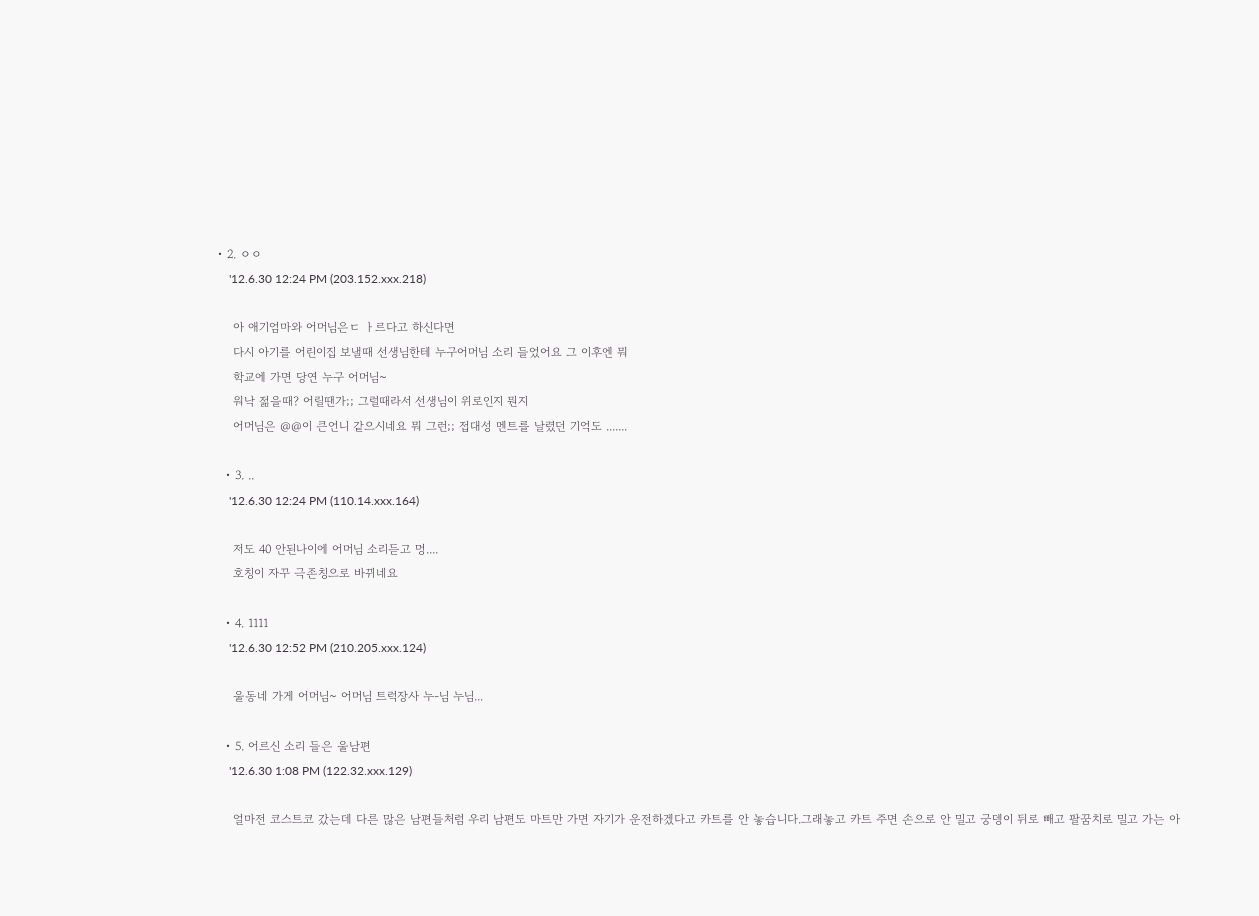• 2. ㅇㅇ
    '12.6.30 12:24 PM (203.152.xxx.218)

    아 애기엄마와 어머님은ㄷ ㅏ르다고 하신다면
    다시 아기를 어린이집 보낼때 선생님한테 누구어머님 소리 들었어요 그 이후엔 뭐
    학교에 가면 당연 누구 어머님~
    워낙 젊을때? 어릴땐가;; 그럴때라서 선생님이 위로인지 뭔지
    어머님은 @@이 큰언니 같으시네요 뭐 그런;; 접대성 멘트를 날렸던 기억도 .......

  • 3. ..
    '12.6.30 12:24 PM (110.14.xxx.164)

    저도 40 안된나이에 어머님 소리듣고 멍....
    호칭이 자꾸 극존칭으로 바뀌네요

  • 4. 1111
    '12.6.30 12:52 PM (210.205.xxx.124)

    울동네 가게 어머님~ 어머님 트럭장사 누-님 누님...

  • 5. 어르신 소리 들은 울남편
    '12.6.30 1:08 PM (122.32.xxx.129)

    얼마전 코스트코 갔는데 다른 많은 남편들처럼 우리 남편도 마트만 가면 자기가 운전하겠다고 카트를 안 놓습니다.그래놓고 카트 주면 손으로 안 밀고 궁뎅이 뒤로 빼고 팔꿈치로 밀고 가는 아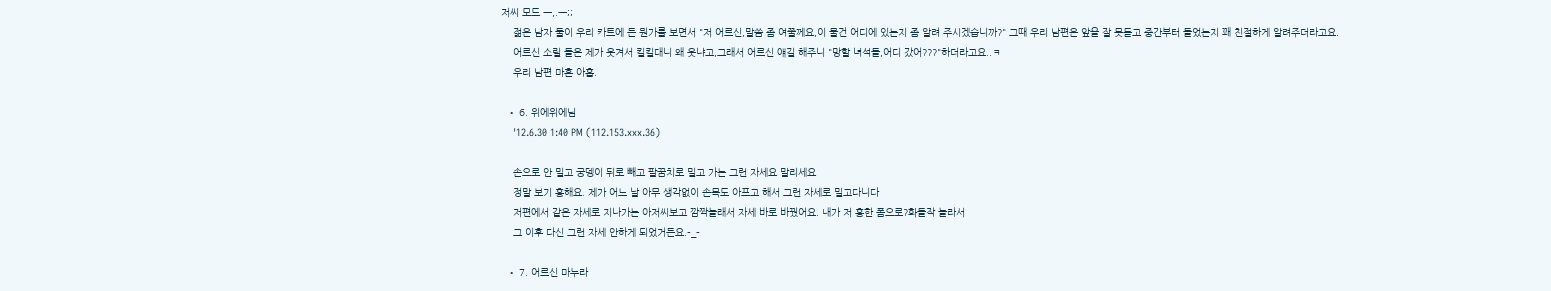저씨 모드 ㅡ,.ㅡ;;
    젊은 남자 둘이 우리 카트에 든 뭔가를 보면서 "저 어르신,말씀 좀 여쭐께요,이 물건 어디에 있는지 좀 알려 주시겠습니까?" 그때 우리 남편은 앞을 잘 못듣고 중간부터 들었는지 꽤 친절하게 알려주더라고요.
    어르신 소릴 들은 제가 웃겨서 킬킬대니 왜 웃냐고,그래서 어르신 얘길 해주니 "망할 녀석들,어디 갔어???"하더라고요..ㅋ
    우리 남편 마흔 아홉.

  • 6. 위에위에님
    '12.6.30 1:40 PM (112.153.xxx.36)

    손으로 안 밀고 궁뎅이 뒤로 빼고 팔꿈치로 밀고 가는 그런 자세요 말리세요
    정말 보기 흉해요. 제가 어느 날 아무 생각없이 손목도 아프고 해서 그런 자세로 밀고다니다
    저편에서 같은 자세로 지나가는 아저씨보고 깜짝놀래서 자세 바로 바꿨어요. 내가 저 흉한 폼으로?화들작 놀라서
    그 이후 다신 그런 자세 안하게 되었거든요.-_-

  • 7. 어르신 마누라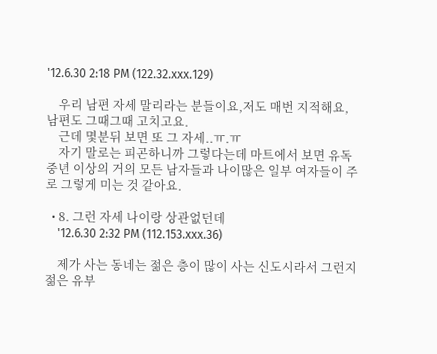'12.6.30 2:18 PM (122.32.xxx.129)

    우리 남편 자세 말리라는 분들이요,저도 매번 지적해요,남편도 그때그때 고치고요.
    근데 몇분뒤 보면 또 그 자세..ㅠ.ㅠ
    자기 말로는 피곤하니까 그렇다는데 마트에서 보면 유독 중년 이상의 거의 모든 남자들과 나이많은 일부 여자들이 주로 그렇게 미는 것 같아요.

  • 8. 그런 자세 나이랑 상관없던데
    '12.6.30 2:32 PM (112.153.xxx.36)

    제가 사는 동네는 젊은 층이 많이 사는 신도시라서 그런지 젊은 유부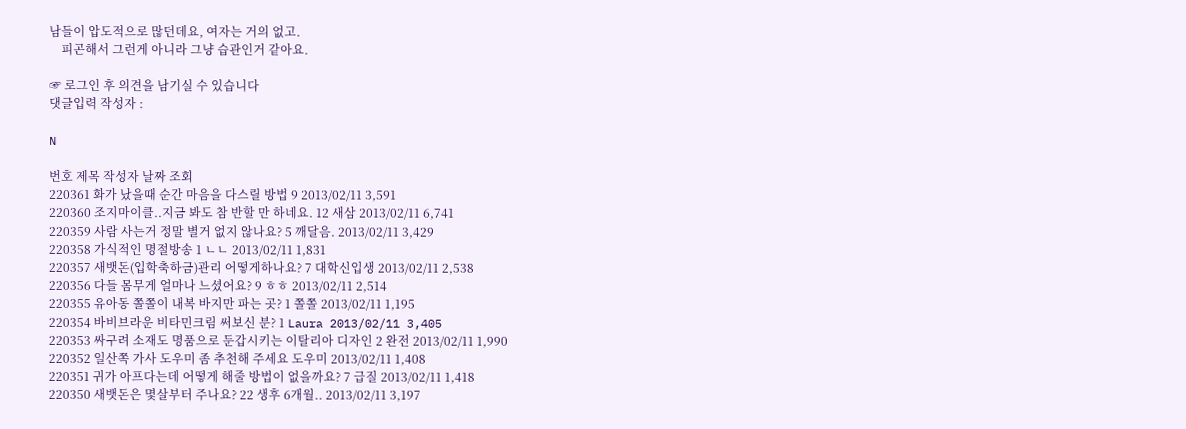남들이 압도적으로 많던데요, 여자는 거의 없고.
    피곤해서 그런게 아니라 그냥 습관인거 같아요.

☞ 로그인 후 의견을 남기실 수 있습니다
댓글입력 작성자 :

N

번호 제목 작성자 날짜 조회
220361 화가 났을때 순간 마음을 다스릴 방법 9 2013/02/11 3,591
220360 조지마이클..지금 봐도 참 반할 만 하네요. 12 새삼 2013/02/11 6,741
220359 사람 사는거 정말 별거 없지 않나요? 5 깨달음. 2013/02/11 3,429
220358 가식적인 명절방송 1 ㄴㄴ 2013/02/11 1,831
220357 새뱃돈(입학축하금)관리 어떻게하나요? 7 대학신입생 2013/02/11 2,538
220356 다들 몸무게 얼마나 느셨어요? 9 ㅎㅎ 2013/02/11 2,514
220355 유아동 쫄쫄이 내복 바지만 파는 곳? 1 쫄쫄 2013/02/11 1,195
220354 바비브라운 비타민크림 써보신 분? 1 Laura 2013/02/11 3,405
220353 싸구려 소재도 명품으로 둔갑시키는 이탈리아 디자인 2 완전 2013/02/11 1,990
220352 일산쪽 가사 도우미 좀 추천해 주세요 도우미 2013/02/11 1,408
220351 귀가 아프다는데 어떻게 해줄 방법이 없을까요? 7 급질 2013/02/11 1,418
220350 새뱃돈은 몇살부터 주나요? 22 생후 6개월.. 2013/02/11 3,197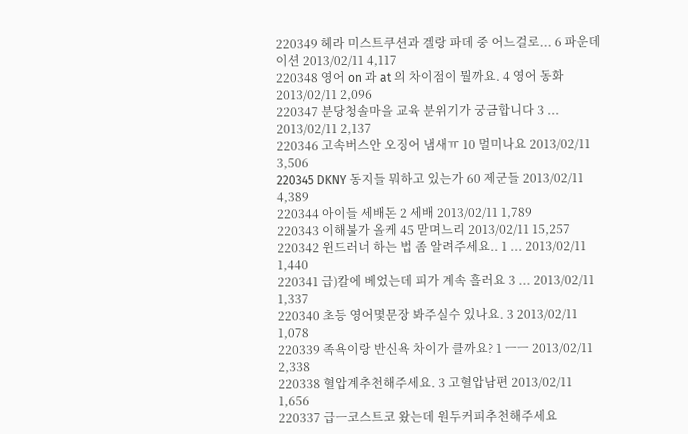220349 헤라 미스트쿠션과 겔랑 파데 중 어느걸로... 6 파운데이션 2013/02/11 4,117
220348 영어 on 과 at 의 차이점이 뭘까요. 4 영어 동화 2013/02/11 2,096
220347 분당청솔마을 교육 분위기가 궁금합니다 3 ... 2013/02/11 2,137
220346 고속버스안 오징어 냄새ㅠ 10 멀미나요 2013/02/11 3,506
220345 DKNY 동지들 뭐하고 있는가 60 제군들 2013/02/11 4,389
220344 아이들 세배돈 2 세배 2013/02/11 1,789
220343 이해불가 올케 45 맏며느리 2013/02/11 15,257
220342 윈드러너 하는 법 좀 알려주세요.. 1 ... 2013/02/11 1,440
220341 급)칼에 베었는데 피가 계속 흘러요 3 ... 2013/02/11 1,337
220340 초등 영어몇문장 봐주실수 있나요. 3 2013/02/11 1,078
220339 족욕이랑 반신욕 차이가 클까요? 1 ㅡㅡ 2013/02/11 2,338
220338 혈압계추천해주세요. 3 고혈압남편 2013/02/11 1,656
220337 급ㅡ코스트코 왔는데 원두커피추천해주세요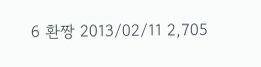6 환짱 2013/02/11 2,705